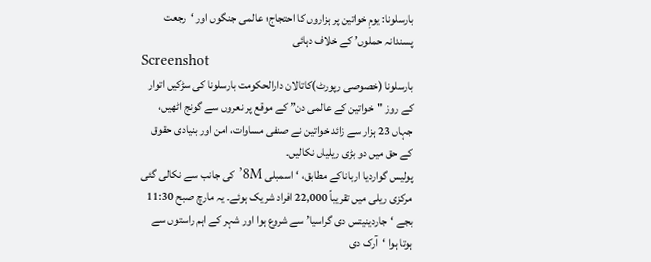بارسلونا: یومِ خواتین پر ہزاروں کا احتجاج؛ عالمی جنگوں اور ‘رجعت پسندانہ حملوں’ کے خلاف دہائی
Screenshot
بارسلونا (خصوصی رپورٹ)کاتالان دارالحکومت بارسلونا کی سڑکیں اتوار کے روز "خواتین کے عالمی دن” کے موقع پر نعروں سے گونج اٹھیں، جہاں 23 ہزار سے زائد خواتین نے صنفی مساوات، امن اور بنیادی حقوق کے حق میں دو بڑی ریلیاں نکالیں۔
پولیس گواردیا ارباناکے مطابق، ‘اسمبلی 8M’ کی جانب سے نکالی گئی مرکزی ریلی میں تقریباً 22,000 افراد شریک ہوئے۔ یہ مارچ صبح 11:30 بجے ‘جاردینیتس دی گراسیا’ سے شروع ہوا اور شہر کے اہم راستوں سے ہوتا ہوا ‘آرک دی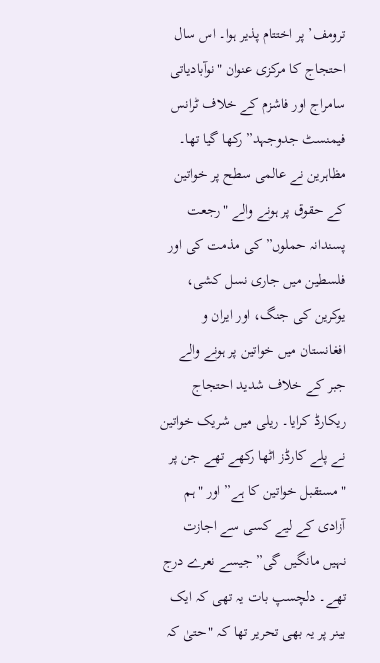ترومف’ پر اختتام پذیر ہوا۔ اس سال احتجاج کا مرکزی عنوان "نوآبادیاتی سامراج اور فاشزم کے خلاف ٹرانس فیمنسٹ جدوجہد” رکھا گیا تھا۔
مظاہرین نے عالمی سطح پر خواتین کے حقوق پر ہونے والے "رجعت پسندانہ حملوں” کی مذمت کی اور فلسطین میں جاری نسل کشی، یوکرین کی جنگ، اور ایران و افغانستان میں خواتین پر ہونے والے جبر کے خلاف شدید احتجاج ریکارڈ کرایا۔ ریلی میں شریک خواتین نے پلے کارڈز اٹھا رکھے تھے جن پر "مستقبل خواتین کا ہے” اور "ہم آزادی کے لیے کسی سے اجازت نہیں مانگیں گی” جیسے نعرے درج تھے۔ دلچسپ بات یہ تھی کہ ایک بینر پر یہ بھی تحریر تھا کہ "حتیٰ کہ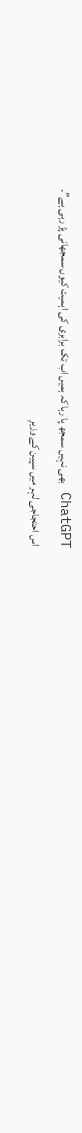ChatGPT بھی نہیں سمجھ پا رہا کہ ہمیں اب تک برابری کی اہمیت کیوں سمجھانی پڑ رہی ہے”۔
اس احتجاجی لہر میں سپین کے وزیرِ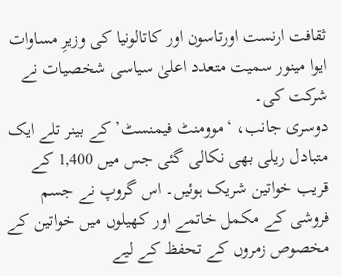ثقافت ارنست اورتاسون اور کاتالونیا کی وزیرِ مساوات ایوا مینور سمیت متعدد اعلیٰ سیاسی شخصیات نے شرکت کی۔
دوسری جانب، ‘موومنٹ فیمنسٹ’ کے بینر تلے ایک متبادل ریلی بھی نکالی گئی جس میں 1,400 کے قریب خواتین شریک ہوئیں۔ اس گروپ نے جسم فروشی کے مکمل خاتمے اور کھیلوں میں خواتین کے مخصوص زمروں کے تحفظ کے لیے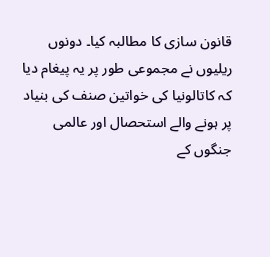قانون سازی کا مطالبہ کیا۔ دونوں ریلیوں نے مجموعی طور پر یہ پیغام دیا کہ کاتالونیا کی خواتین صنف کی بنیاد پر ہونے والے استحصال اور عالمی جنگوں کے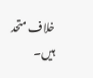خلاف متحد ہیں۔